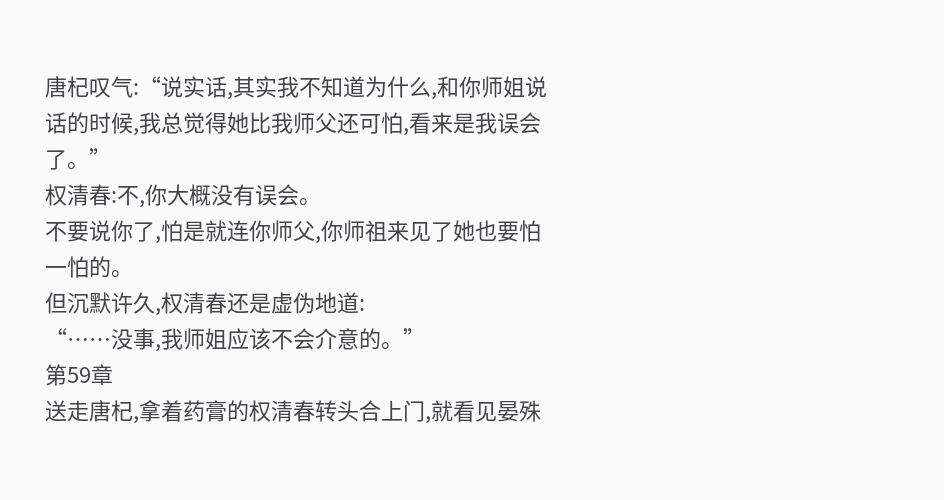唐杞叹气:“说实话,其实我不知道为什么,和你师姐说话的时候,我总觉得她比我师父还可怕,看来是我误会了。”
权清春:不,你大概没有误会。
不要说你了,怕是就连你师父,你师祖来见了她也要怕一怕的。
但沉默许久,权清春还是虚伪地道:
“……没事,我师姐应该不会介意的。”
第59章
送走唐杞,拿着药膏的权清春转头合上门,就看见晏殊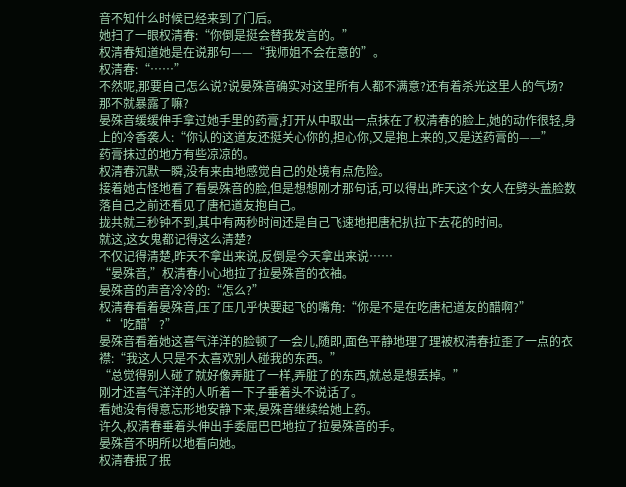音不知什么时候已经来到了门后。
她扫了一眼权清春:“你倒是挺会替我发言的。”
权清春知道她是在说那句——“我师姐不会在意的”。
权清春:“……”
不然呢,那要自己怎么说?说晏殊音确实对这里所有人都不满意?还有着杀光这里人的气场?
那不就暴露了嘛?
晏殊音缓缓伸手拿过她手里的药膏,打开从中取出一点抹在了权清春的脸上,她的动作很轻,身上的冷香袭人:“你认的这道友还挺关心你的,担心你,又是抱上来的,又是送药膏的——”
药膏抹过的地方有些凉凉的。
权清春沉默一瞬,没有来由地感觉自己的处境有点危险。
接着她古怪地看了看晏殊音的脸,但是想想刚才那句话,可以得出,昨天这个女人在劈头盖脸数落自己之前还看见了唐杞道友抱自己。
拢共就三秒钟不到,其中有两秒时间还是自己飞速地把唐杞扒拉下去花的时间。
就这,这女鬼都记得这么清楚?
不仅记得清楚,昨天不拿出来说,反倒是今天拿出来说……
“晏殊音,”权清春小心地拉了拉晏殊音的衣袖。
晏殊音的声音冷冷的:“怎么?”
权清春看着晏殊音,压了压几乎快要起飞的嘴角:“你是不是在吃唐杞道友的醋啊?”
“‘吃醋’?”
晏殊音看着她这喜气洋洋的脸顿了一会儿,随即,面色平静地理了理被权清春拉歪了一点的衣襟:“我这人只是不太喜欢别人碰我的东西。”
“总觉得别人碰了就好像弄脏了一样,弄脏了的东西,就总是想丢掉。”
刚才还喜气洋洋的人听着一下子垂着头不说话了。
看她没有得意忘形地安静下来,晏殊音继续给她上药。
许久,权清春垂着头伸出手委屈巴巴地拉了拉晏殊音的手。
晏殊音不明所以地看向她。
权清春抿了抿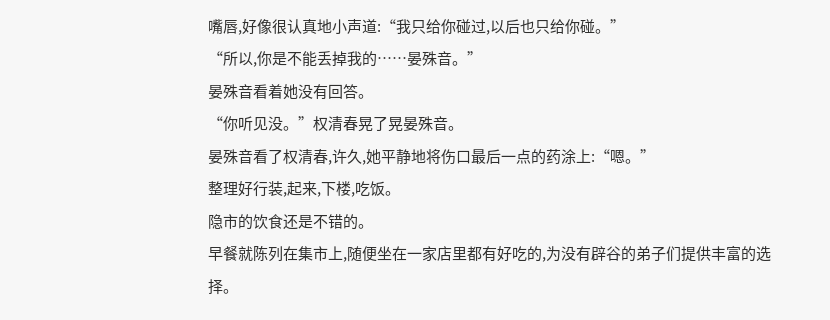嘴唇,好像很认真地小声道:“我只给你碰过,以后也只给你碰。”
“所以,你是不能丢掉我的……晏殊音。”
晏殊音看着她没有回答。
“你听见没。”权清春晃了晃晏殊音。
晏殊音看了权清春,许久,她平静地将伤口最后一点的药涂上:“嗯。”
整理好行装,起来,下楼,吃饭。
隐市的饮食还是不错的。
早餐就陈列在集市上,随便坐在一家店里都有好吃的,为没有辟谷的弟子们提供丰富的选择。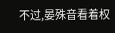不过,晏殊音看着权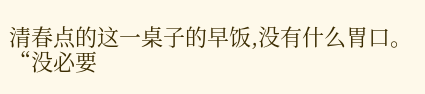清春点的这一桌子的早饭,没有什么胃口。
“没必要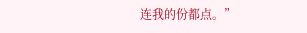连我的份都点。”